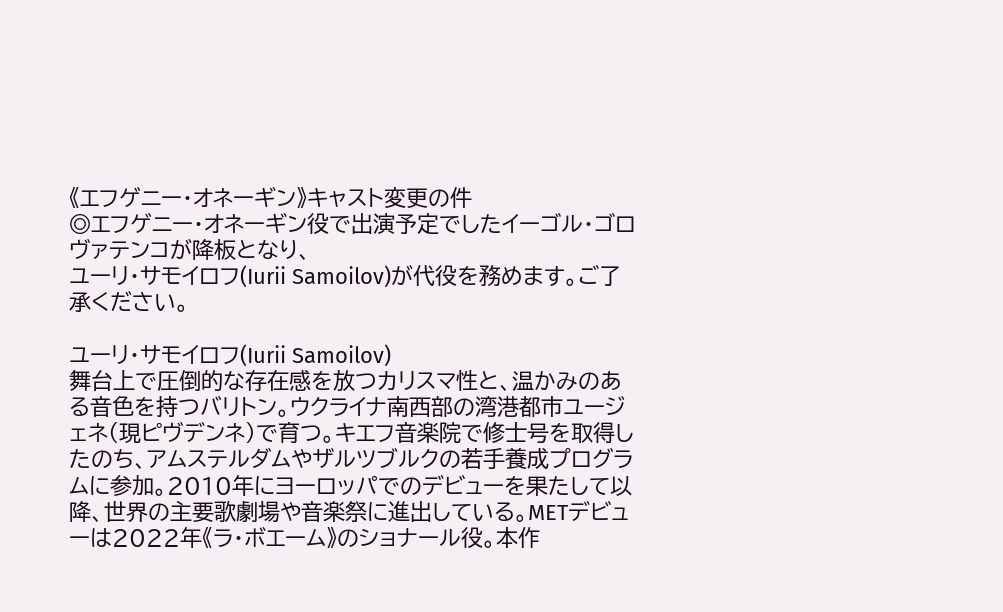《エフゲニー・オネーギン》キャスト変更の件
◎エフゲニー・オネーギン役で出演予定でしたイーゴル・ゴロヴァテンコが降板となり、
ユーリ・サモイロフ(Iurii Samoilov)が代役を務めます。ご了承ください。

ユーリ・サモイロフ(Iurii Samoilov)
舞台上で圧倒的な存在感を放つカリスマ性と、温かみのある音色を持つバリトン。ウクライナ南西部の湾港都市ユージェネ(現ピヴデンネ)で育つ。キエフ音楽院で修士号を取得したのち、アムステルダムやザルツブルクの若手養成プログラムに参加。2010年にヨーロッパでのデビューを果たして以降、世界の主要歌劇場や音楽祭に進出している。METデビューは2022年《ラ・ボエーム》のショナール役。本作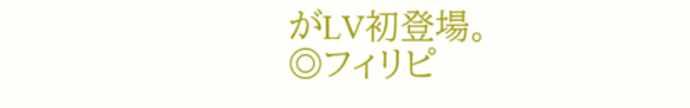がLV初登場。
◎フィリピ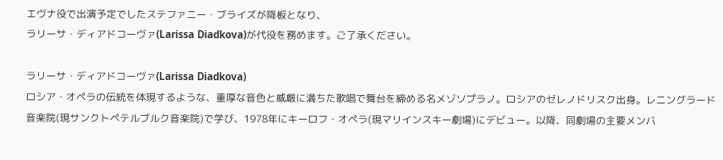エヴナ役で出演予定でしたステファニー・ブライズが降板となり、
ラリーサ・ディアドコーヴァ(Larissa Diadkova)が代役を務めます。ご了承ください。

ラリーサ・ディアドコーヴァ(Larissa Diadkova)
ロシア・オペラの伝統を体現するような、重厚な音色と威厳に満ちた歌唱で舞台を締める名メゾソプラノ。ロシアのゼレノドリスク出身。レニングラード音楽院(現サンクトペテルブルク音楽院)で学び、1978年にキーロフ・オペラ(現マリインスキー劇場)にデビュー。以降、同劇場の主要メンバ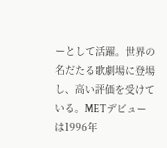ーとして活躍。世界の名だたる歌劇場に登場し、高い評価を受けている。METデビューは1996年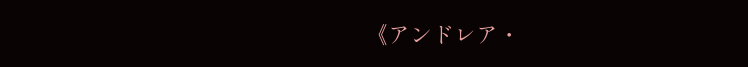《アンドレア・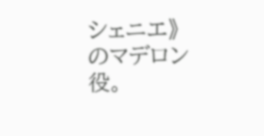シェニエ》のマデロン役。